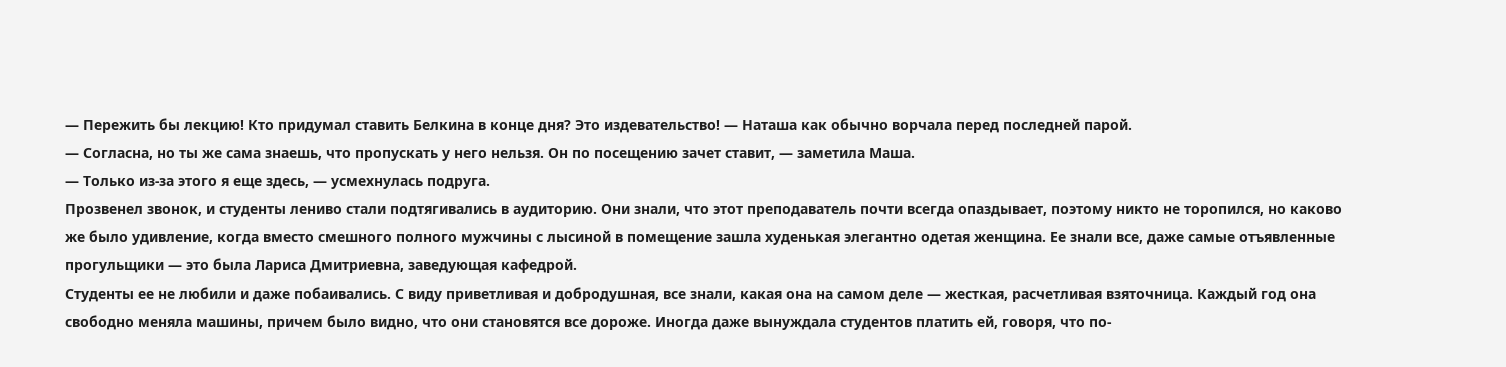— Пережить бы лекцию! Кто придумал ставить Белкина в конце дня? Это издевательство! — Наташа как обычно ворчала перед последней парой.
— Согласна, но ты же сама знаешь, что пропускать у него нельзя. Он по посещению зачет ставит, — заметила Маша.
— Только из-за этого я еще здесь, — усмехнулась подруга.
Прозвенел звонок, и студенты лениво стали подтягивались в аудиторию. Они знали, что этот преподаватель почти всегда опаздывает, поэтому никто не торопился, но каково же было удивление, когда вместо смешного полного мужчины с лысиной в помещение зашла худенькая элегантно одетая женщина. Ее знали все, даже самые отъявленные прогульщики — это была Лариса Дмитриевна, заведующая кафедрой.
Студенты ее не любили и даже побаивались. С виду приветливая и добродушная, все знали, какая она на самом деле — жесткая, расчетливая взяточница. Каждый год она свободно меняла машины, причем было видно, что они становятся все дороже. Иногда даже вынуждала студентов платить ей, говоря, что по-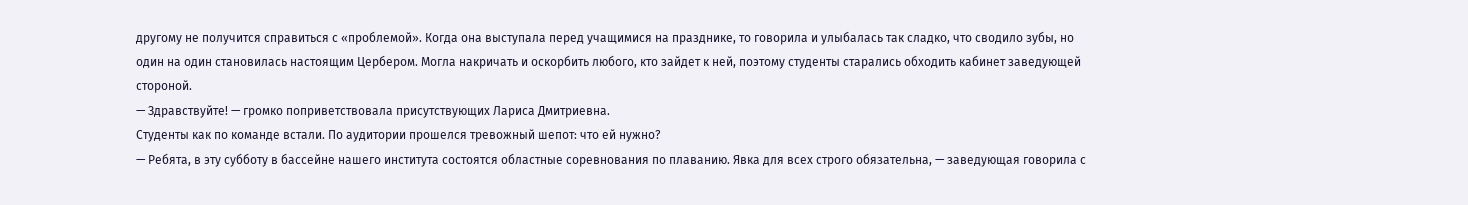другому не получится справиться с «проблемой». Когда она выступала перед учащимися на празднике, то говорила и улыбалась так сладко, что сводило зубы, но один на один становилась настоящим Цербером. Могла накричать и оскорбить любого, кто зайдет к ней, поэтому студенты старались обходить кабинет заведующей стороной.
— Здравствуйте! — громко поприветствовала присутствующих Лариса Дмитриевна.
Студенты как по команде встали. По аудитории прошелся тревожный шепот: что ей нужно?
— Ребята, в эту субботу в бассейне нашего института состоятся областные соревнования по плаванию. Явка для всех строго обязательна, — заведующая говорила с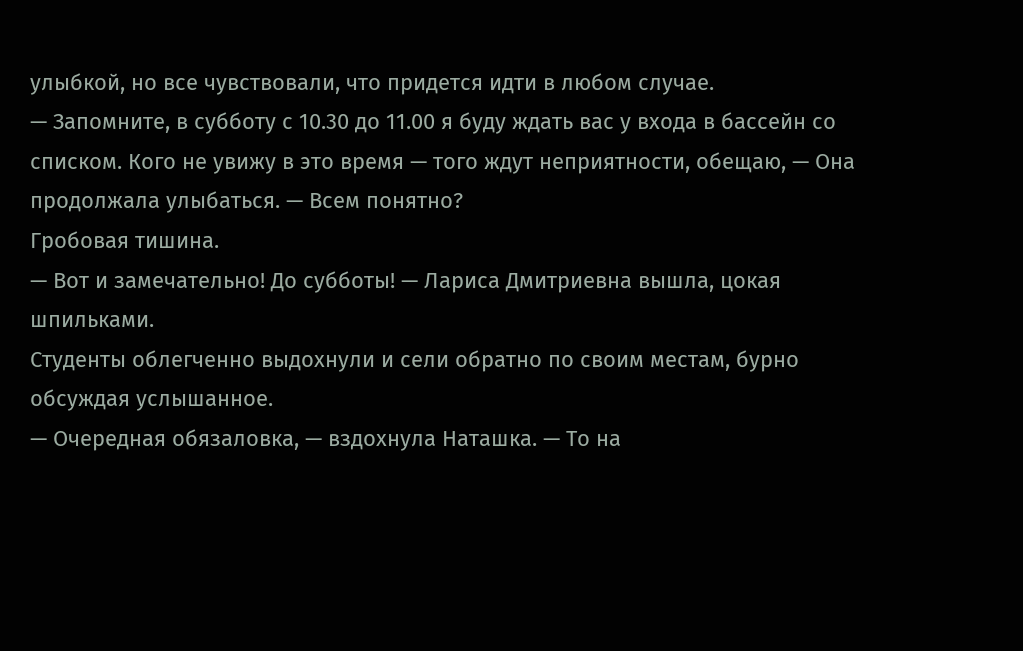улыбкой, но все чувствовали, что придется идти в любом случае.
— Запомните, в субботу с 10.30 до 11.00 я буду ждать вас у входа в бассейн со списком. Кого не увижу в это время — того ждут неприятности, обещаю, — Она продолжала улыбаться. — Всем понятно?
Гробовая тишина.
— Вот и замечательно! До субботы! — Лариса Дмитриевна вышла, цокая шпильками.
Студенты облегченно выдохнули и сели обратно по своим местам, бурно обсуждая услышанное.
— Очередная обязаловка, — вздохнула Наташка. — То на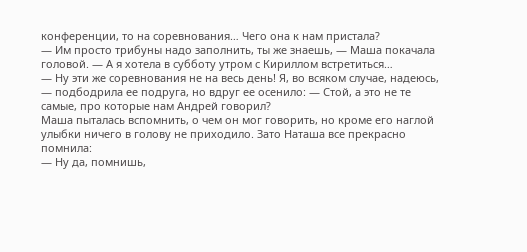конференции, то на соревнования… Чего она к нам пристала?
— Им просто трибуны надо заполнить, ты же знаешь, — Маша покачала головой. — А я хотела в субботу утром с Кириллом встретиться…
— Ну эти же соревнования не на весь день! Я, во всяком случае, надеюсь, — подбодрила ее подруга, но вдруг ее осенило: — Стой, а это не те самые, про которые нам Андрей говорил?
Маша пыталась вспомнить, о чем он мог говорить, но кроме его наглой улыбки ничего в голову не приходило. Зато Наташа все прекрасно помнила:
— Ну да, помнишь,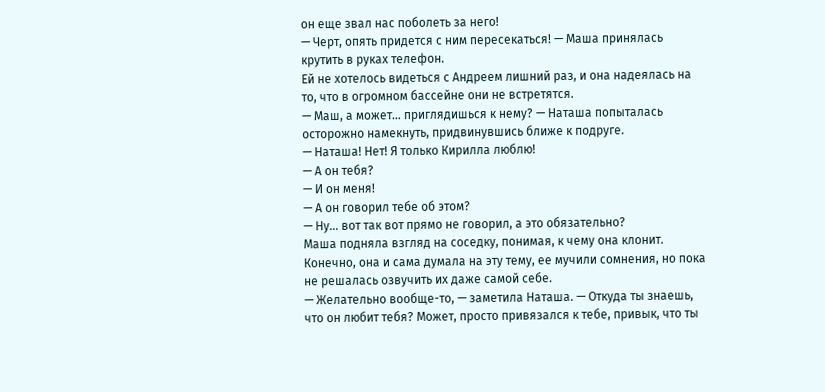он еще звал нас поболеть за него!
— Черт, опять придется с ним пересекаться! — Маша принялась крутить в руках телефон.
Ей не хотелось видеться с Андреем лишний раз, и она надеялась на то, что в огромном бассейне они не встретятся.
— Маш, а может… приглядишься к нему? — Наташа попыталась осторожно намекнуть, придвинувшись ближе к подруге.
— Наташа! Нет! Я только Кирилла люблю!
— А он тебя?
— И он меня!
— А он говорил тебе об этом?
— Ну… вот так вот прямо не говорил, а это обязательно?
Маша подняла взгляд на соседку, понимая, к чему она клонит. Конечно, она и сама думала на эту тему, ее мучили сомнения, но пока не решалась озвучить их даже самой себе.
— Желательно вообще-то, — заметила Наташа. — Откуда ты знаешь, что он любит тебя? Может, просто привязался к тебе, привык, что ты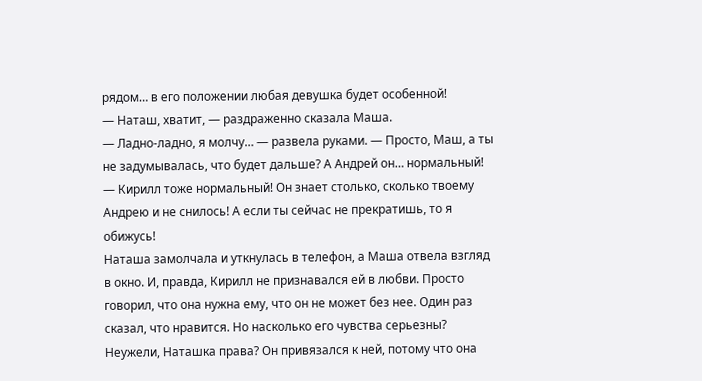рядом… в его положении любая девушка будет особенной!
— Наташ, хватит, — раздраженно сказала Маша.
— Ладно-ладно, я молчу… — развела руками. — Просто, Маш, а ты не задумывалась, что будет дальше? А Андрей он… нормальный!
— Кирилл тоже нормальный! Он знает столько, сколько твоему Андрею и не снилось! А если ты сейчас не прекратишь, то я обижусь!
Наташа замолчала и уткнулась в телефон, а Маша отвела взгляд в окно. И, правда, Кирилл не признавался ей в любви. Просто говорил, что она нужна ему, что он не может без нее. Один раз сказал, что нравится. Но насколько его чувства серьезны? Неужели, Наташка права? Он привязался к ней, потому что она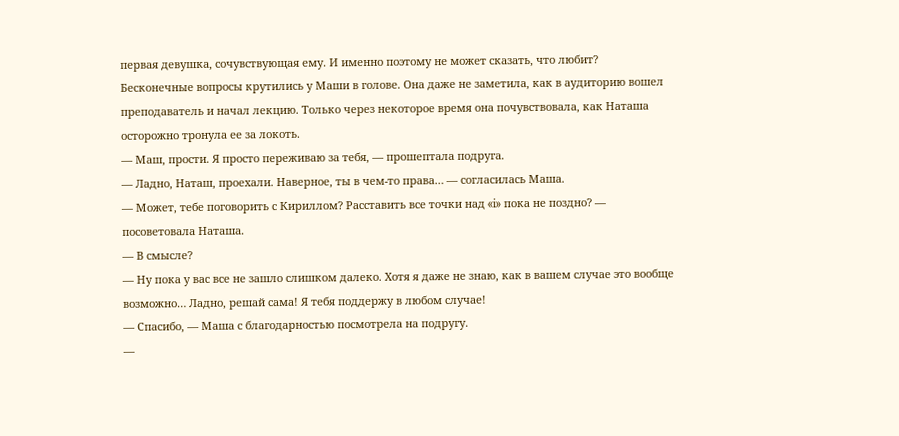первая девушка, сочувствующая ему. И именно поэтому не может сказать, что любит?
Бесконечные вопросы крутились у Маши в голове. Она даже не заметила, как в аудиторию вошел преподаватель и начал лекцию. Только через некоторое время она почувствовала, как Наташа осторожно тронула ее за локоть.
— Маш, прости. Я просто переживаю за тебя, — прошептала подруга.
— Ладно, Наташ, проехали. Наверное, ты в чем-то права… — согласилась Маша.
— Может, тебе поговорить с Кириллом? Расставить все точки над «i» пока не поздно? — посоветовала Наташа.
— В смысле?
— Ну пока у вас все не зашло слишком далеко. Хотя я даже не знаю, как в вашем случае это вообще возможно… Ладно, решай сама! Я тебя поддержу в любом случае!
— Спасибо, — Маша с благодарностью посмотрела на подругу.
—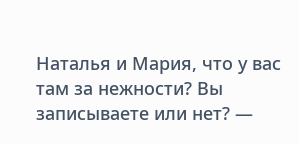Наталья и Мария, что у вас там за нежности? Вы записываете или нет? —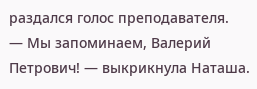раздался голос преподавателя.
— Мы запоминаем, Валерий Петрович! — выкрикнула Наташа.